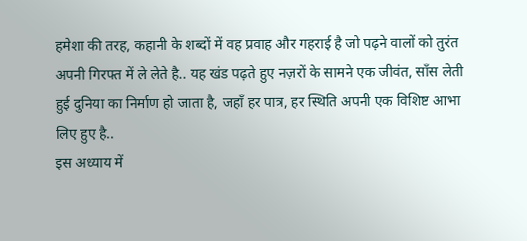हमेशा की तरह, कहानी के शब्दों में वह प्रवाह और गहराई है जो पढ़ने वालों को तुरंत अपनी गिरफ्त में ले लेते है.. यह खंड पढ़ते हुए नज़रों के सामने एक जीवंत, साँस लेती हुई दुनिया का निर्माण हो जाता है, जहाँ हर पात्र, हर स्थिति अपनी एक विशिष्ट आभा लिए हुए है..
इस अध्याय में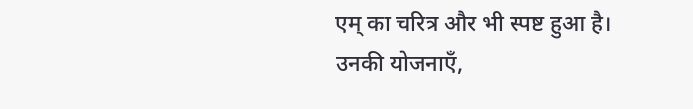एम् का चरित्र और भी स्पष्ट हुआ है। उनकी योजनाएँ,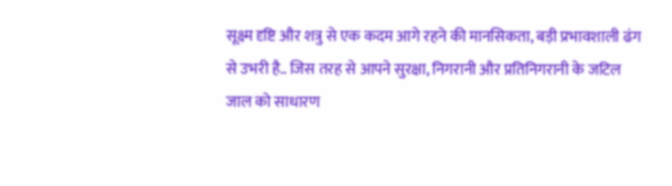सूक्ष्म दृष्टि और शत्रु से एक कदम आगे रहने की मानसिकता, बड़ी प्रभावशाली ढंग से उभरी है.. जिस तरह से आपने सुरक्षा, निगरानी और प्रतिनिगरानी के जटिल जाल को साधारण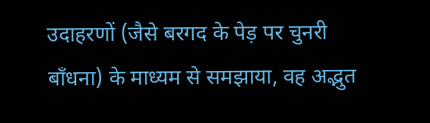उदाहरणों (जैसे बरगद के पेड़ पर चुनरी बाँधना) के माध्यम से समझाया, वह अद्भुत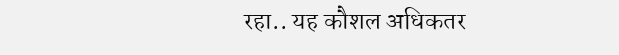रहा.. यह कौशल अधिकतर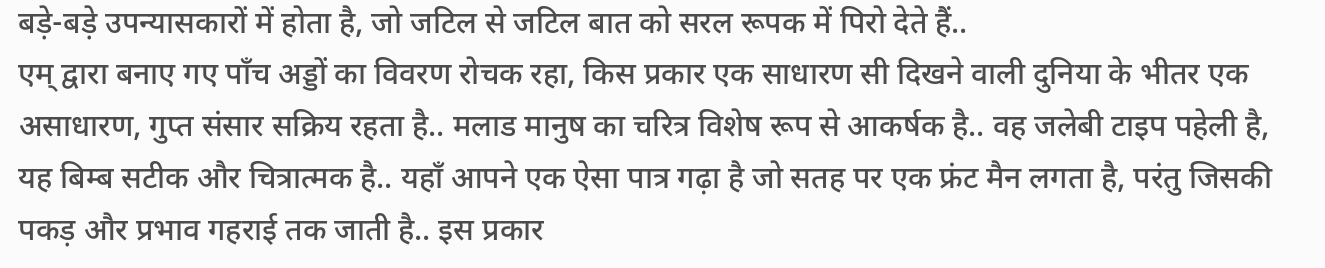बड़े-बड़े उपन्यासकारों में होता है, जो जटिल से जटिल बात को सरल रूपक में पिरो देते हैं..
एम् द्वारा बनाए गए पाँच अड्डों का विवरण रोचक रहा, किस प्रकार एक साधारण सी दिखने वाली दुनिया के भीतर एक असाधारण, गुप्त संसार सक्रिय रहता है.. मलाड मानुष का चरित्र विशेष रूप से आकर्षक है.. वह जलेबी टाइप पहेली है, यह बिम्ब सटीक और चित्रात्मक है.. यहाँ आपने एक ऐसा पात्र गढ़ा है जो सतह पर एक फ्रंट मैन लगता है, परंतु जिसकी पकड़ और प्रभाव गहराई तक जाती है.. इस प्रकार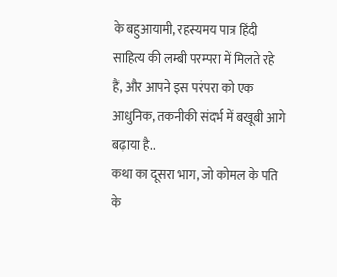के बहुआयामी, रहस्यमय पात्र हिंदी साहित्य की लम्बी परम्परा में मिलते रहे हैं, और आपने इस परंपरा को एक आधुनिक, तकनीकी संदर्भ में बखूबी आगे बढ़ाया है..
कथा का दूसरा भाग, जो कोमल के पति के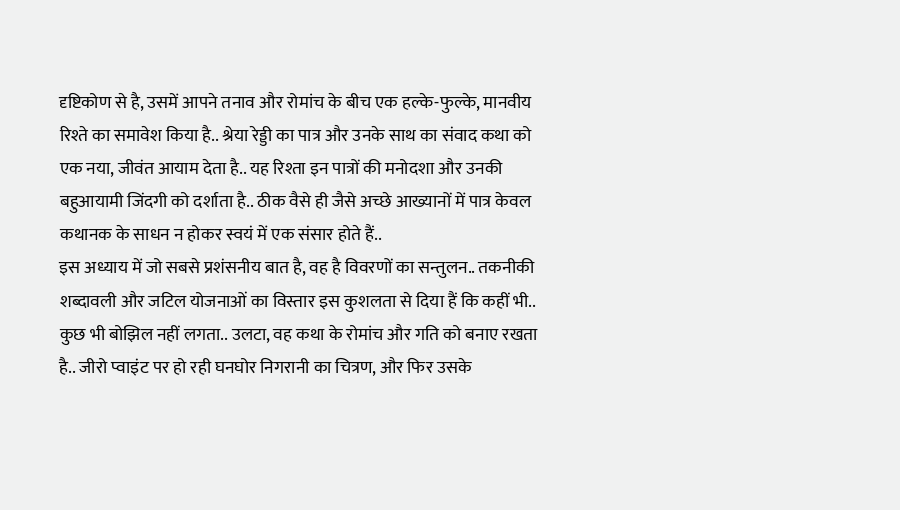दृष्टिकोण से है, उसमें आपने तनाव और रोमांच के बीच एक हल्के-फुल्के, मानवीय रिश्ते का समावेश किया है.. श्रेया रेड्डी का पात्र और उनके साथ का संवाद कथा को एक नया, जीवंत आयाम देता है.. यह रिश्ता इन पात्रों की मनोदशा और उनकी बहुआयामी जिंदगी को दर्शाता है.. ठीक वैसे ही जैसे अच्छे आख्यानों में पात्र केवल कथानक के साधन न होकर स्वयं में एक संसार होते हैं..
इस अध्याय में जो सबसे प्रशंसनीय बात है, वह है विवरणों का सन्तुलन.. तकनीकी शब्दावली और जटिल योजनाओं का विस्तार इस कुशलता से दिया हैं कि कहीं भी.. कुछ भी बोझिल नहीं लगता.. उलटा, वह कथा के रोमांच और गति को बनाए रखता है.. जीरो प्वाइंट पर हो रही घनघोर निगरानी का चित्रण, और फिर उसके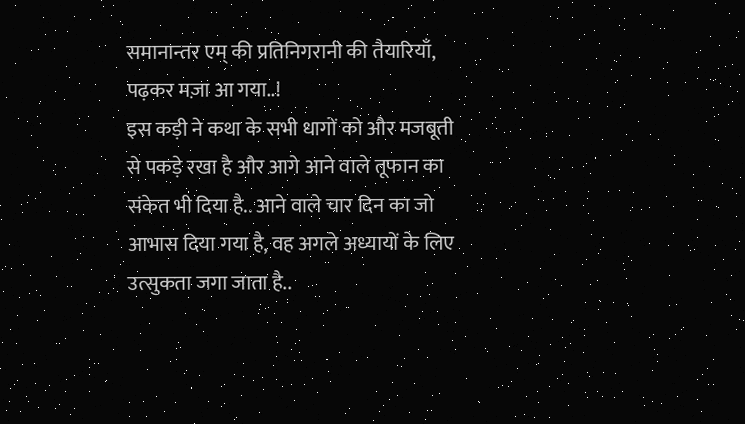समानान्तर एम् की प्रतिनिगरानी की तैयारियाँ, पढ़कर मज़ा आ गया..!
इस कड़ी ने कथा के सभी धागों को और मजबूती से पकड़े रखा है और आगे आने वाले तूफान का संकेत भी दिया है.. आने वाले चार दिन का जो आभास दिया गया है, वह अगले अध्यायों के लिए उत्सुकता जगा जाता है..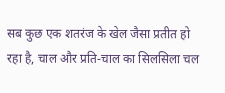सब कुछ एक शतरंज के खेल जैसा प्रतीत हो रहा है, चाल और प्रति-चाल का सिलसिला चल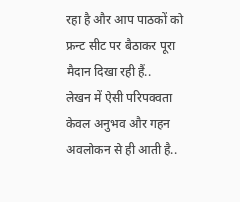रहा है और आप पाठकों को फ्रन्ट सीट पर बैठाकर पूरा मैदान दिखा रही हैं..
लेखन में ऐसी परिपक्वता केवल अनुभव और गहन अवलोकन से ही आती है..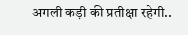अगली कड़ी की प्रतीक्षा रहेगी..